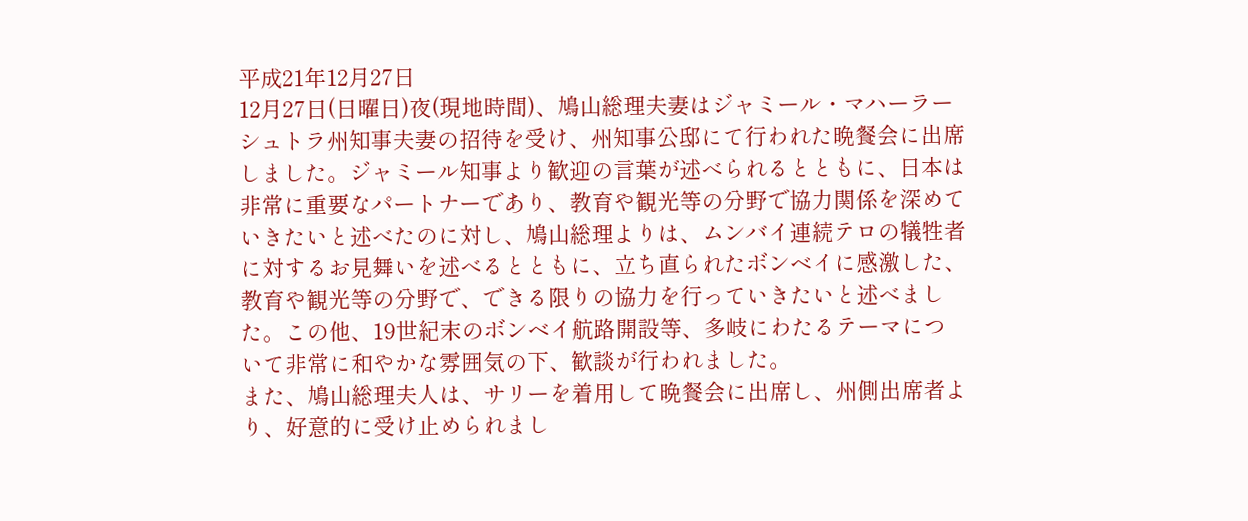平成21年12月27日
12月27日(日曜日)夜(現地時間)、鳩山総理夫妻はジャミール・マハーラーシュトラ州知事夫妻の招待を受け、州知事公邸にて行われた晩餐会に出席しました。ジャミール知事より歓迎の言葉が述べられるとともに、日本は非常に重要なパートナーであり、教育や観光等の分野で協力関係を深めていきたいと述べたのに対し、鳩山総理よりは、ムンバイ連続テロの犠牲者に対するお見舞いを述べるとともに、立ち直られたボンベイに感激した、教育や観光等の分野で、できる限りの協力を行っていきたいと述べました。この他、19世紀末のボンベイ航路開設等、多岐にわたるテーマについて非常に和やかな雰囲気の下、歓談が行われました。
また、鳩山総理夫人は、サリーを着用して晩餐会に出席し、州側出席者より、好意的に受け止められまし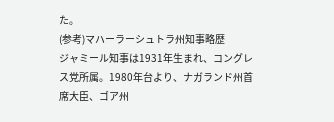た。
(参考)マハーラーシュトラ州知事略歴
ジャミール知事は1931年生まれ、コングレス党所属。1980年台より、ナガランド州首席大臣、ゴア州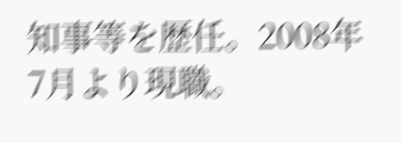知事等を歴任。2008年7月より現職。